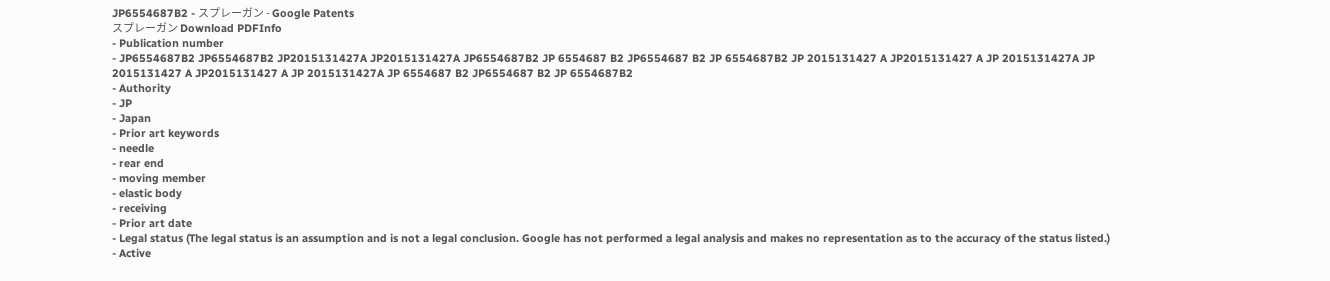JP6554687B2 - スプレーガン - Google Patents
スプレーガン Download PDFInfo
- Publication number
- JP6554687B2 JP6554687B2 JP2015131427A JP2015131427A JP6554687B2 JP 6554687 B2 JP6554687 B2 JP 6554687B2 JP 2015131427 A JP2015131427 A JP 2015131427A JP 2015131427 A JP2015131427 A JP 2015131427A JP 6554687 B2 JP6554687 B2 JP 6554687B2
- Authority
- JP
- Japan
- Prior art keywords
- needle
- rear end
- moving member
- elastic body
- receiving
- Prior art date
- Legal status (The legal status is an assumption and is not a legal conclusion. Google has not performed a legal analysis and makes no representation as to the accuracy of the status listed.)
- Active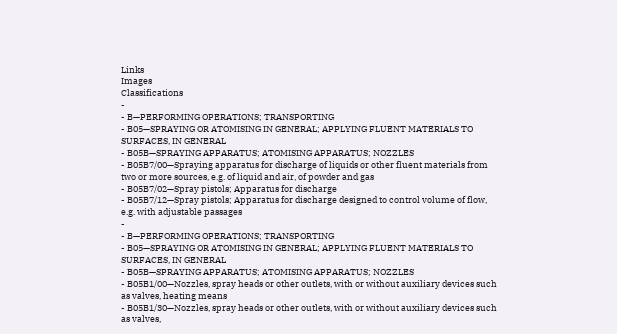Links
Images
Classifications
-
- B—PERFORMING OPERATIONS; TRANSPORTING
- B05—SPRAYING OR ATOMISING IN GENERAL; APPLYING FLUENT MATERIALS TO SURFACES, IN GENERAL
- B05B—SPRAYING APPARATUS; ATOMISING APPARATUS; NOZZLES
- B05B7/00—Spraying apparatus for discharge of liquids or other fluent materials from two or more sources, e.g. of liquid and air, of powder and gas
- B05B7/02—Spray pistols; Apparatus for discharge
- B05B7/12—Spray pistols; Apparatus for discharge designed to control volume of flow, e.g. with adjustable passages
-
- B—PERFORMING OPERATIONS; TRANSPORTING
- B05—SPRAYING OR ATOMISING IN GENERAL; APPLYING FLUENT MATERIALS TO SURFACES, IN GENERAL
- B05B—SPRAYING APPARATUS; ATOMISING APPARATUS; NOZZLES
- B05B1/00—Nozzles, spray heads or other outlets, with or without auxiliary devices such as valves, heating means
- B05B1/30—Nozzles, spray heads or other outlets, with or without auxiliary devices such as valves,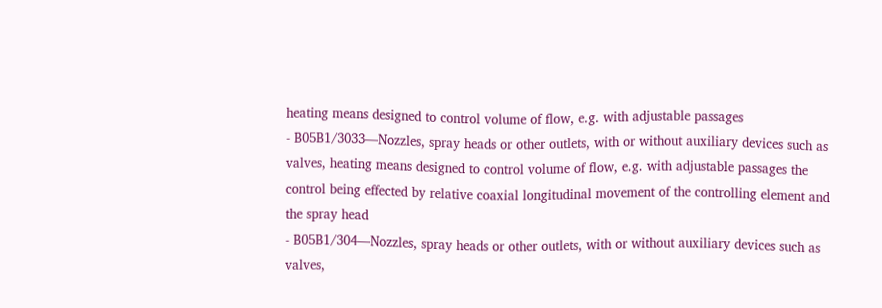heating means designed to control volume of flow, e.g. with adjustable passages
- B05B1/3033—Nozzles, spray heads or other outlets, with or without auxiliary devices such as valves, heating means designed to control volume of flow, e.g. with adjustable passages the control being effected by relative coaxial longitudinal movement of the controlling element and the spray head
- B05B1/304—Nozzles, spray heads or other outlets, with or without auxiliary devices such as valves,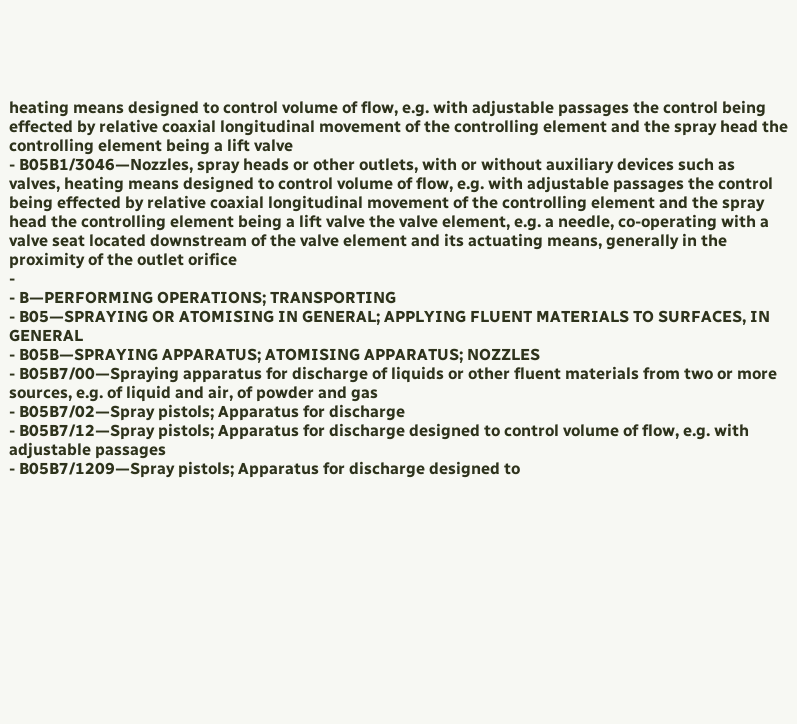heating means designed to control volume of flow, e.g. with adjustable passages the control being effected by relative coaxial longitudinal movement of the controlling element and the spray head the controlling element being a lift valve
- B05B1/3046—Nozzles, spray heads or other outlets, with or without auxiliary devices such as valves, heating means designed to control volume of flow, e.g. with adjustable passages the control being effected by relative coaxial longitudinal movement of the controlling element and the spray head the controlling element being a lift valve the valve element, e.g. a needle, co-operating with a valve seat located downstream of the valve element and its actuating means, generally in the proximity of the outlet orifice
-
- B—PERFORMING OPERATIONS; TRANSPORTING
- B05—SPRAYING OR ATOMISING IN GENERAL; APPLYING FLUENT MATERIALS TO SURFACES, IN GENERAL
- B05B—SPRAYING APPARATUS; ATOMISING APPARATUS; NOZZLES
- B05B7/00—Spraying apparatus for discharge of liquids or other fluent materials from two or more sources, e.g. of liquid and air, of powder and gas
- B05B7/02—Spray pistols; Apparatus for discharge
- B05B7/12—Spray pistols; Apparatus for discharge designed to control volume of flow, e.g. with adjustable passages
- B05B7/1209—Spray pistols; Apparatus for discharge designed to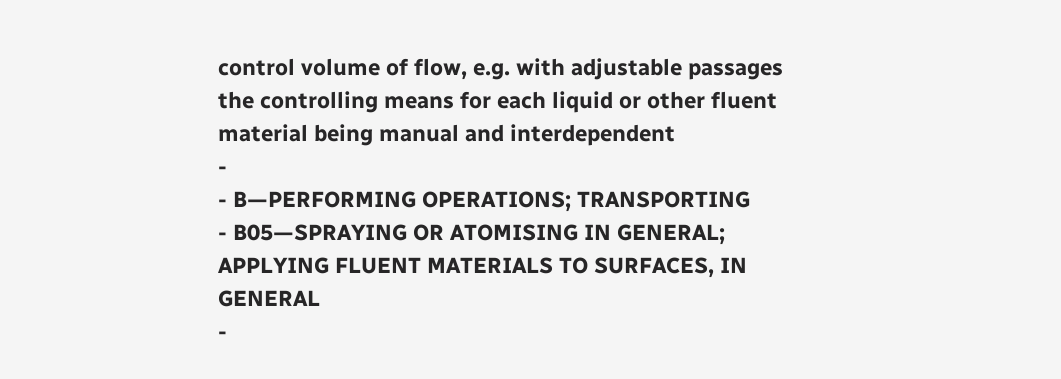control volume of flow, e.g. with adjustable passages the controlling means for each liquid or other fluent material being manual and interdependent
-
- B—PERFORMING OPERATIONS; TRANSPORTING
- B05—SPRAYING OR ATOMISING IN GENERAL; APPLYING FLUENT MATERIALS TO SURFACES, IN GENERAL
-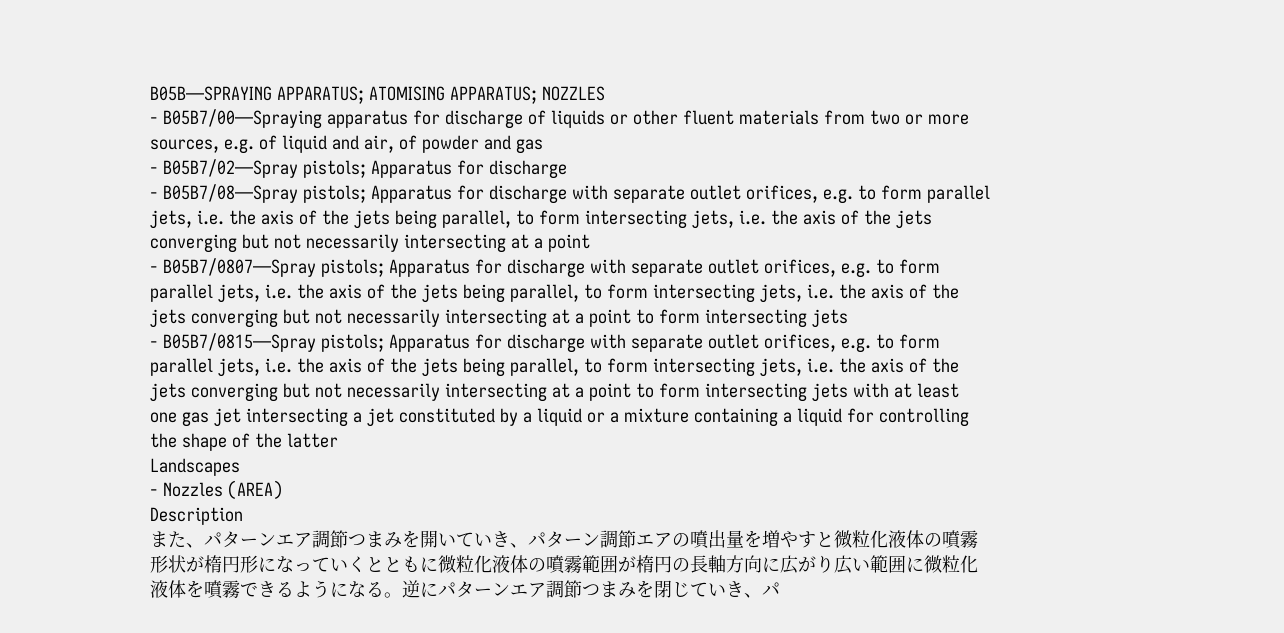B05B—SPRAYING APPARATUS; ATOMISING APPARATUS; NOZZLES
- B05B7/00—Spraying apparatus for discharge of liquids or other fluent materials from two or more sources, e.g. of liquid and air, of powder and gas
- B05B7/02—Spray pistols; Apparatus for discharge
- B05B7/08—Spray pistols; Apparatus for discharge with separate outlet orifices, e.g. to form parallel jets, i.e. the axis of the jets being parallel, to form intersecting jets, i.e. the axis of the jets converging but not necessarily intersecting at a point
- B05B7/0807—Spray pistols; Apparatus for discharge with separate outlet orifices, e.g. to form parallel jets, i.e. the axis of the jets being parallel, to form intersecting jets, i.e. the axis of the jets converging but not necessarily intersecting at a point to form intersecting jets
- B05B7/0815—Spray pistols; Apparatus for discharge with separate outlet orifices, e.g. to form parallel jets, i.e. the axis of the jets being parallel, to form intersecting jets, i.e. the axis of the jets converging but not necessarily intersecting at a point to form intersecting jets with at least one gas jet intersecting a jet constituted by a liquid or a mixture containing a liquid for controlling the shape of the latter
Landscapes
- Nozzles (AREA)
Description
また、パターンエア調節つまみを開いていき、パターン調節エアの噴出量を増やすと微粒化液体の噴霧形状が楕円形になっていくとともに微粒化液体の噴霧範囲が楕円の長軸方向に広がり広い範囲に微粒化液体を噴霧できるようになる。逆にパターンエア調節つまみを閉じていき、パ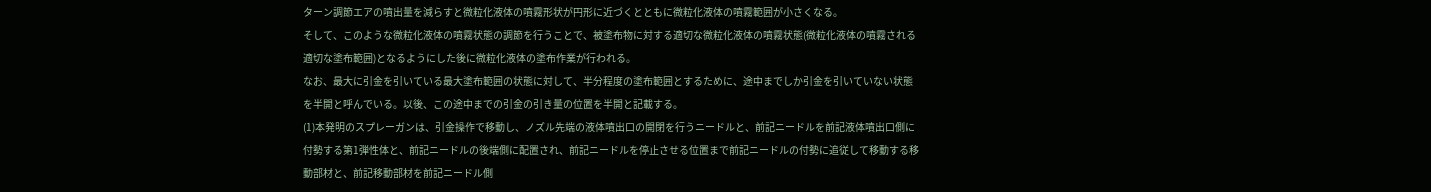ターン調節エアの噴出量を減らすと微粒化液体の噴霧形状が円形に近づくとともに微粒化液体の噴霧範囲が小さくなる。
そして、このような微粒化液体の噴霧状態の調節を行うことで、被塗布物に対する適切な微粒化液体の噴霧状態(微粒化液体の噴霧される適切な塗布範囲)となるようにした後に微粒化液体の塗布作業が行われる。
なお、最大に引金を引いている最大塗布範囲の状態に対して、半分程度の塗布範囲とするために、途中までしか引金を引いていない状態を半開と呼んでいる。以後、この途中までの引金の引き量の位置を半開と記載する。
(1)本発明のスプレーガンは、引金操作で移動し、ノズル先端の液体噴出口の開閉を行うニードルと、前記ニードルを前記液体噴出口側に付勢する第1弾性体と、前記ニードルの後端側に配置され、前記ニードルを停止させる位置まで前記ニードルの付勢に追従して移動する移動部材と、前記移動部材を前記ニードル側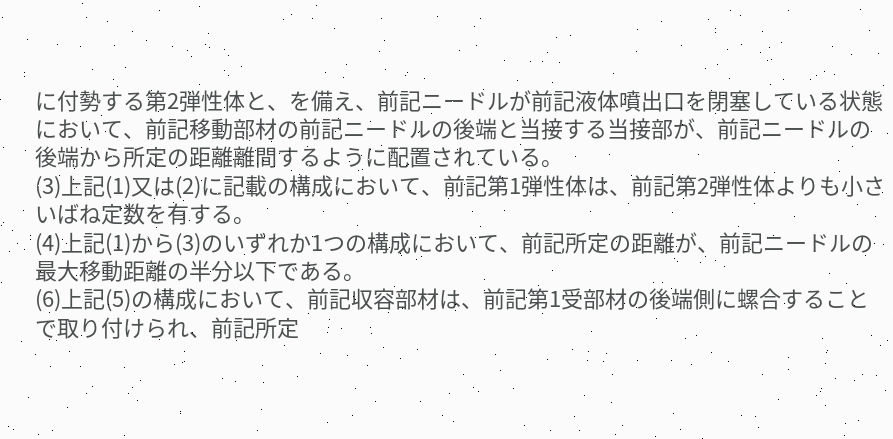に付勢する第2弾性体と、を備え、前記ニードルが前記液体噴出口を閉塞している状態において、前記移動部材の前記ニードルの後端と当接する当接部が、前記ニードルの後端から所定の距離離間するように配置されている。
(3)上記(1)又は(2)に記載の構成において、前記第1弾性体は、前記第2弾性体よりも小さいばね定数を有する。
(4)上記(1)から(3)のいずれか1つの構成において、前記所定の距離が、前記ニードルの最大移動距離の半分以下である。
(6)上記(5)の構成において、前記収容部材は、前記第1受部材の後端側に螺合することで取り付けられ、前記所定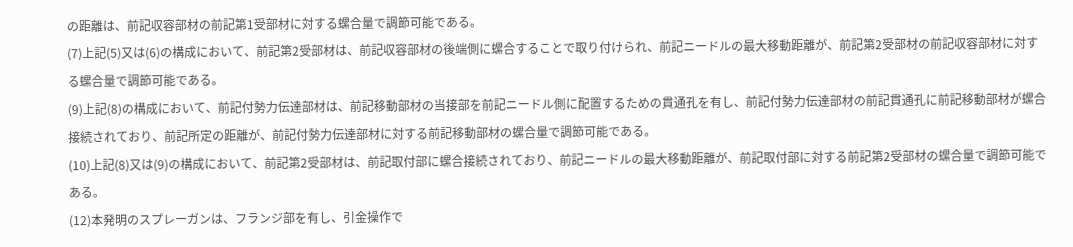の距離は、前記収容部材の前記第1受部材に対する螺合量で調節可能である。
(7)上記(5)又は(6)の構成において、前記第2受部材は、前記収容部材の後端側に螺合することで取り付けられ、前記ニードルの最大移動距離が、前記第2受部材の前記収容部材に対する螺合量で調節可能である。
(9)上記(8)の構成において、前記付勢力伝達部材は、前記移動部材の当接部を前記ニードル側に配置するための貫通孔を有し、前記付勢力伝達部材の前記貫通孔に前記移動部材が螺合接続されており、前記所定の距離が、前記付勢力伝達部材に対する前記移動部材の螺合量で調節可能である。
(10)上記(8)又は(9)の構成において、前記第2受部材は、前記取付部に螺合接続されており、前記ニードルの最大移動距離が、前記取付部に対する前記第2受部材の螺合量で調節可能である。
(12)本発明のスプレーガンは、フランジ部を有し、引金操作で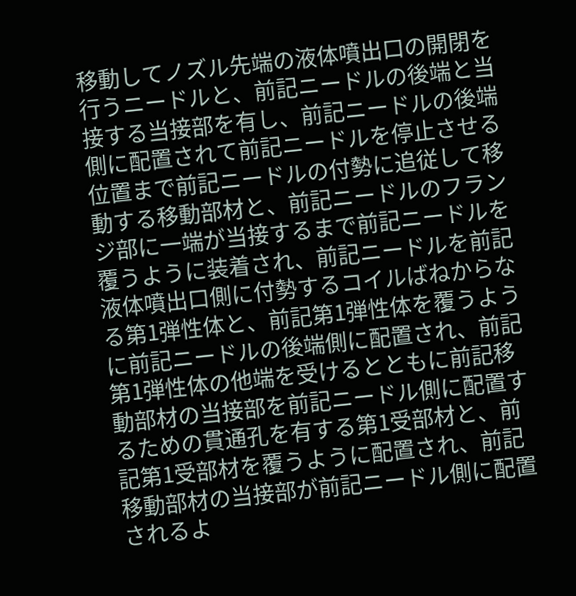移動してノズル先端の液体噴出口の開閉を行うニードルと、前記ニードルの後端と当接する当接部を有し、前記ニードルの後端側に配置されて前記ニードルを停止させる位置まで前記ニードルの付勢に追従して移動する移動部材と、前記ニードルのフランジ部に一端が当接するまで前記ニードルを覆うように装着され、前記ニードルを前記液体噴出口側に付勢するコイルばねからなる第1弾性体と、前記第1弾性体を覆うように前記ニードルの後端側に配置され、前記第1弾性体の他端を受けるとともに前記移動部材の当接部を前記ニードル側に配置するための貫通孔を有する第1受部材と、前記第1受部材を覆うように配置され、前記移動部材の当接部が前記ニードル側に配置されるよ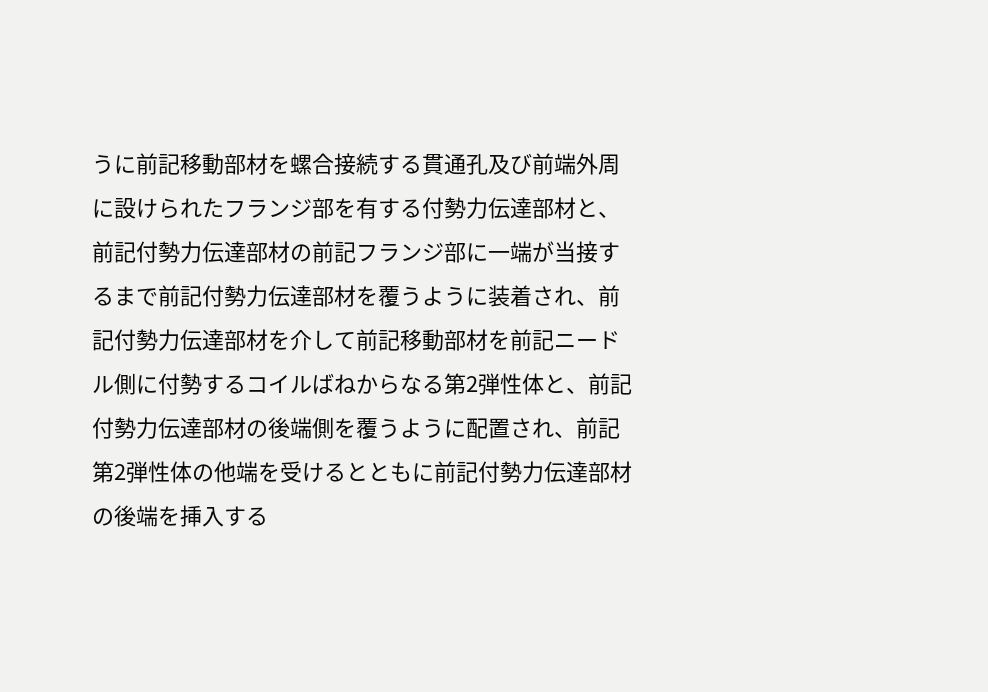うに前記移動部材を螺合接続する貫通孔及び前端外周に設けられたフランジ部を有する付勢力伝達部材と、前記付勢力伝達部材の前記フランジ部に一端が当接するまで前記付勢力伝達部材を覆うように装着され、前記付勢力伝達部材を介して前記移動部材を前記ニードル側に付勢するコイルばねからなる第2弾性体と、前記付勢力伝達部材の後端側を覆うように配置され、前記第2弾性体の他端を受けるとともに前記付勢力伝達部材の後端を挿入する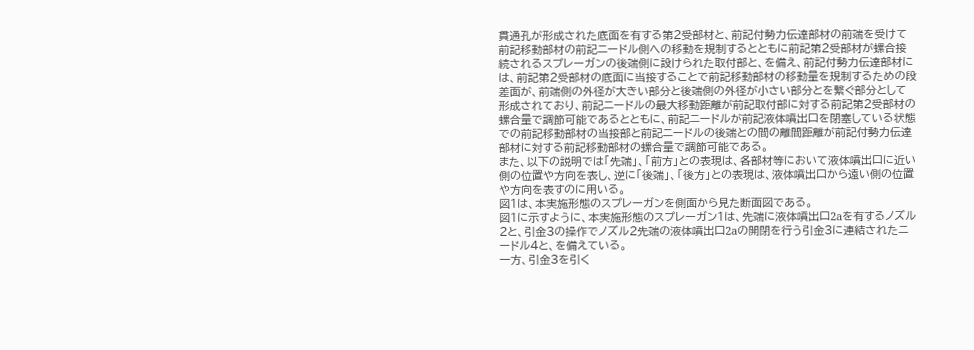貫通孔が形成された底面を有する第2受部材と、前記付勢力伝達部材の前端を受けて前記移動部材の前記ニードル側への移動を規制するとともに前記第2受部材が螺合接続されるスプレーガンの後端側に設けられた取付部と、を備え、前記付勢力伝達部材には、前記第2受部材の底面に当接することで前記移動部材の移動量を規制するための段差面が、前端側の外径が大きい部分と後端側の外径が小さい部分とを繋ぐ部分として形成されており、前記ニードルの最大移動距離が前記取付部に対する前記第2受部材の螺合量で調節可能であるとともに、前記ニードルが前記液体噴出口を閉塞している状態での前記移動部材の当接部と前記ニードルの後端との間の離間距離が前記付勢力伝達部材に対する前記移動部材の螺合量で調節可能である。
また、以下の説明では「先端」、「前方」との表現は、各部材等において液体噴出口に近い側の位置や方向を表し、逆に「後端」、「後方」との表現は、液体噴出口から遠い側の位置や方向を表すのに用いる。
図1は、本実施形態のスプレーガンを側面から見た断面図である。
図1に示すように、本実施形態のスプレーガン1は、先端に液体噴出口2aを有するノズル2と、引金3の操作でノズル2先端の液体噴出口2aの開閉を行う引金3に連結されたニードル4と、を備えている。
一方、引金3を引く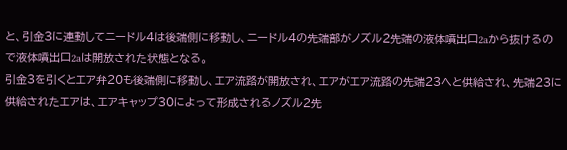と、引金3に連動してニードル4は後端側に移動し、ニードル4の先端部がノズル2先端の液体噴出口2aから抜けるので液体噴出口2aは開放された状態となる。
引金3を引くとエア弁20も後端側に移動し、エア流路が開放され、エアがエア流路の先端23へと供給され、先端23に供給されたエアは、エアキャップ30によって形成されるノズル2先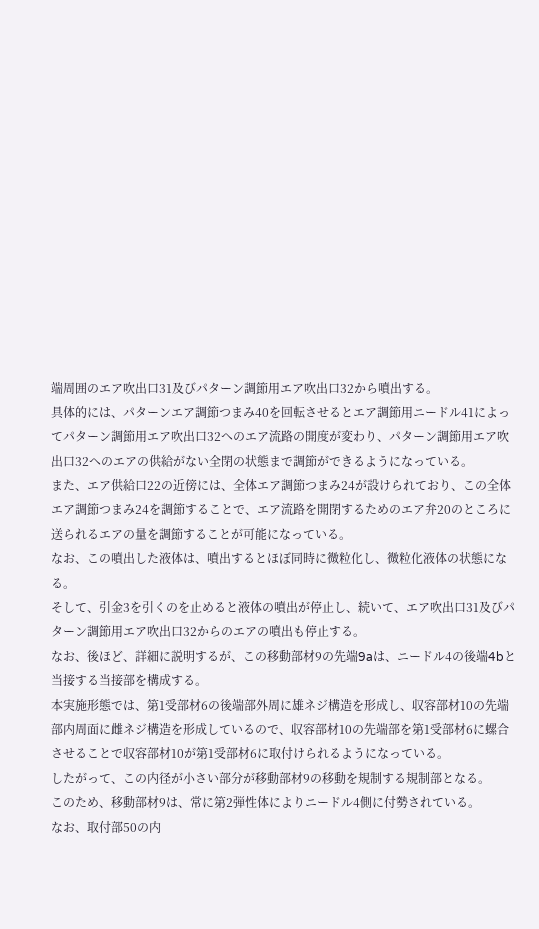端周囲のエア吹出口31及びパターン調節用エア吹出口32から噴出する。
具体的には、パターンエア調節つまみ40を回転させるとエア調節用ニードル41によってパターン調節用エア吹出口32へのエア流路の開度が変わり、パターン調節用エア吹出口32へのエアの供給がない全閉の状態まで調節ができるようになっている。
また、エア供給口22の近傍には、全体エア調節つまみ24が設けられており、この全体エア調節つまみ24を調節することで、エア流路を開閉するためのエア弁20のところに送られるエアの量を調節することが可能になっている。
なお、この噴出した液体は、噴出するとほぼ同時に微粒化し、微粒化液体の状態になる。
そして、引金3を引くのを止めると液体の噴出が停止し、続いて、エア吹出口31及びパターン調節用エア吹出口32からのエアの噴出も停止する。
なお、後ほど、詳細に説明するが、この移動部材9の先端9aは、ニードル4の後端4bと当接する当接部を構成する。
本実施形態では、第1受部材6の後端部外周に雄ネジ構造を形成し、収容部材10の先端部内周面に雌ネジ構造を形成しているので、収容部材10の先端部を第1受部材6に螺合させることで収容部材10が第1受部材6に取付けられるようになっている。
したがって、この内径が小さい部分が移動部材9の移動を規制する規制部となる。
このため、移動部材9は、常に第2弾性体によりニードル4側に付勢されている。
なお、取付部50の内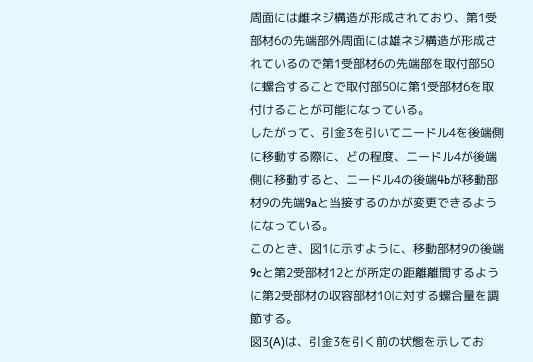周面には雌ネジ構造が形成されており、第1受部材6の先端部外周面には雄ネジ構造が形成されているので第1受部材6の先端部を取付部50に螺合することで取付部50に第1受部材6を取付けることが可能になっている。
したがって、引金3を引いてニードル4を後端側に移動する際に、どの程度、ニードル4が後端側に移動すると、ニードル4の後端4bが移動部材9の先端9aと当接するのかが変更できるようになっている。
このとき、図1に示すように、移動部材9の後端9cと第2受部材12とが所定の距離離間するように第2受部材の収容部材10に対する螺合量を調節する。
図3(A)は、引金3を引く前の状態を示してお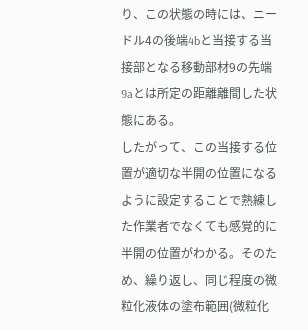り、この状態の時には、ニードル4の後端4bと当接する当接部となる移動部材9の先端9aとは所定の距離離間した状態にある。
したがって、この当接する位置が適切な半開の位置になるように設定することで熟練した作業者でなくても感覚的に半開の位置がわかる。そのため、繰り返し、同じ程度の微粒化液体の塗布範囲(微粒化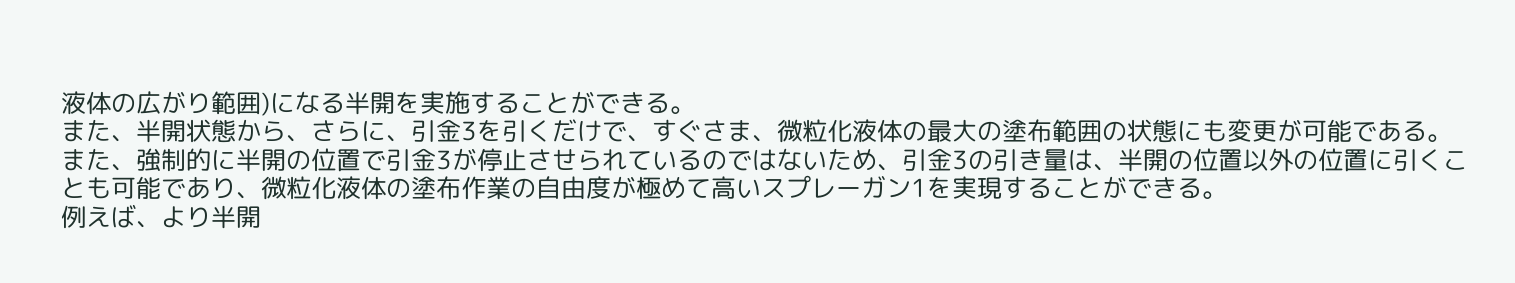液体の広がり範囲)になる半開を実施することができる。
また、半開状態から、さらに、引金3を引くだけで、すぐさま、微粒化液体の最大の塗布範囲の状態にも変更が可能である。
また、強制的に半開の位置で引金3が停止させられているのではないため、引金3の引き量は、半開の位置以外の位置に引くことも可能であり、微粒化液体の塗布作業の自由度が極めて高いスプレーガン1を実現することができる。
例えば、より半開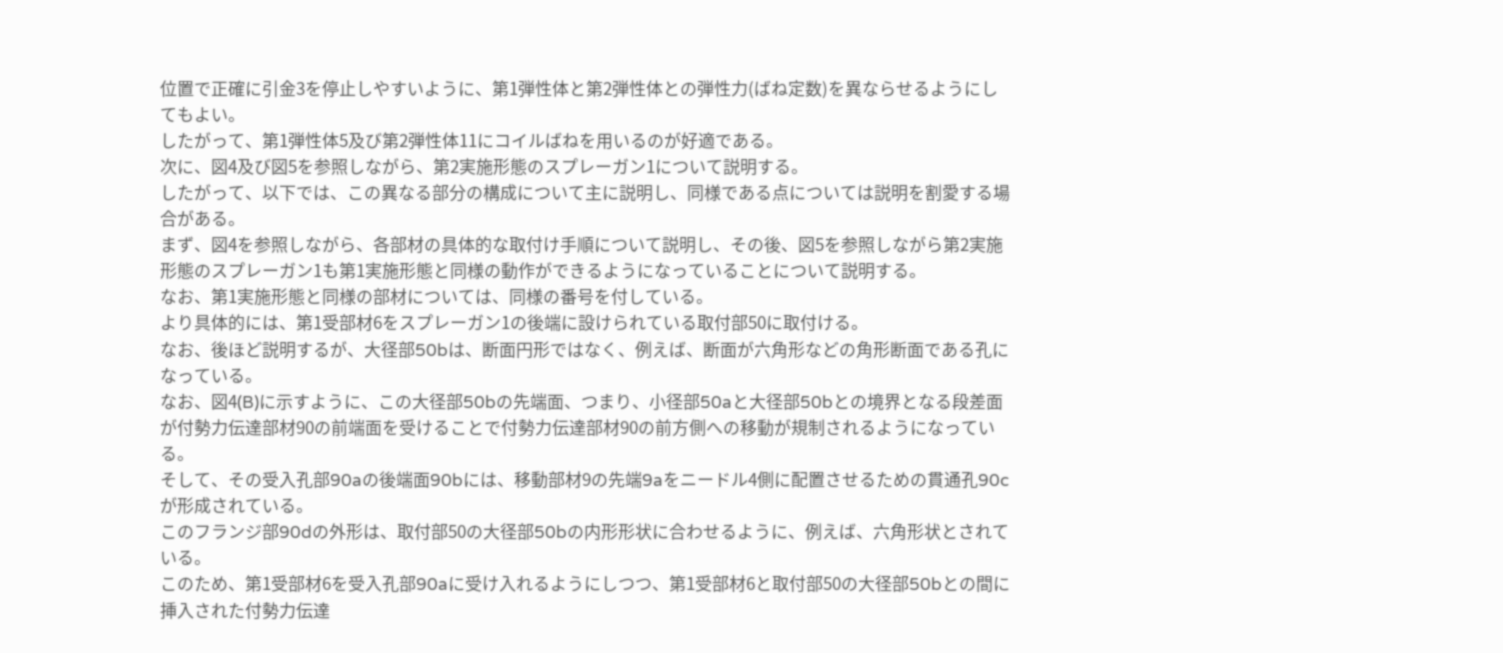位置で正確に引金3を停止しやすいように、第1弾性体と第2弾性体との弾性力(ばね定数)を異ならせるようにしてもよい。
したがって、第1弾性体5及び第2弾性体11にコイルばねを用いるのが好適である。
次に、図4及び図5を参照しながら、第2実施形態のスプレーガン1について説明する。
したがって、以下では、この異なる部分の構成について主に説明し、同様である点については説明を割愛する場合がある。
まず、図4を参照しながら、各部材の具体的な取付け手順について説明し、その後、図5を参照しながら第2実施形態のスプレーガン1も第1実施形態と同様の動作ができるようになっていることについて説明する。
なお、第1実施形態と同様の部材については、同様の番号を付している。
より具体的には、第1受部材6をスプレーガン1の後端に設けられている取付部50に取付ける。
なお、後ほど説明するが、大径部50bは、断面円形ではなく、例えば、断面が六角形などの角形断面である孔になっている。
なお、図4(B)に示すように、この大径部50bの先端面、つまり、小径部50aと大径部50bとの境界となる段差面が付勢力伝達部材90の前端面を受けることで付勢力伝達部材90の前方側への移動が規制されるようになっている。
そして、その受入孔部90aの後端面90bには、移動部材9の先端9aをニードル4側に配置させるための貫通孔90cが形成されている。
このフランジ部90dの外形は、取付部50の大径部50bの内形形状に合わせるように、例えば、六角形状とされている。
このため、第1受部材6を受入孔部90aに受け入れるようにしつつ、第1受部材6と取付部50の大径部50bとの間に挿入された付勢力伝達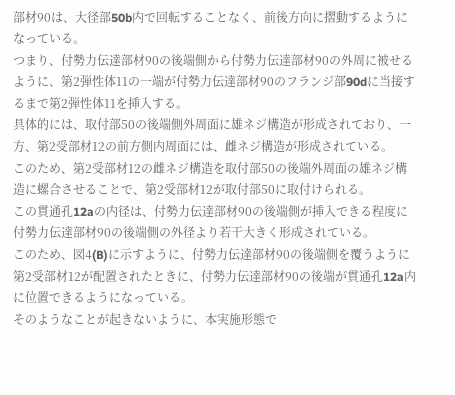部材90は、大径部50b内で回転することなく、前後方向に摺動するようになっている。
つまり、付勢力伝達部材90の後端側から付勢力伝達部材90の外周に被せるように、第2弾性体11の一端が付勢力伝達部材90のフランジ部90dに当接するまで第2弾性体11を挿入する。
具体的には、取付部50の後端側外周面に雄ネジ構造が形成されており、一方、第2受部材12の前方側内周面には、雌ネジ構造が形成されている。
このため、第2受部材12の雌ネジ構造を取付部50の後端外周面の雄ネジ構造に螺合させることで、第2受部材12が取付部50に取付けられる。
この貫通孔12aの内径は、付勢力伝達部材90の後端側が挿入できる程度に付勢力伝達部材90の後端側の外径より若干大きく形成されている。
このため、図4(B)に示すように、付勢力伝達部材90の後端側を覆うように第2受部材12が配置されたときに、付勢力伝達部材90の後端が貫通孔12a内に位置できるようになっている。
そのようなことが起きないように、本実施形態で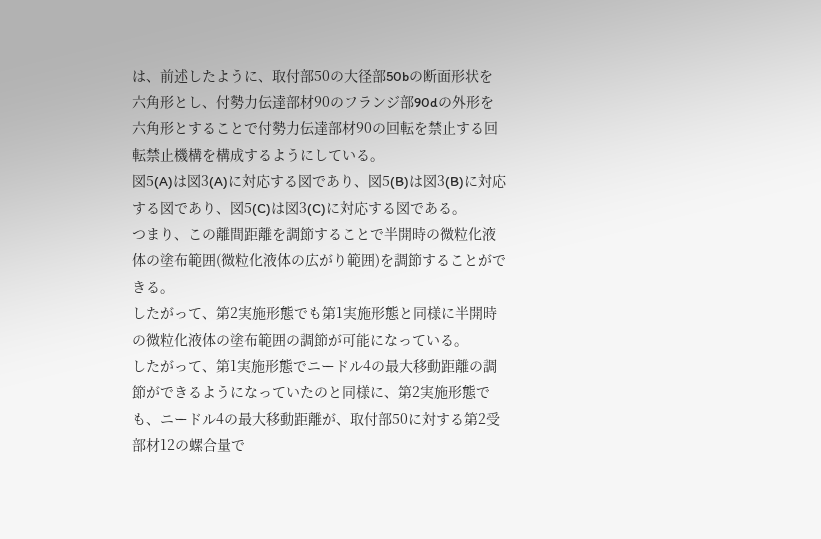は、前述したように、取付部50の大径部50bの断面形状を六角形とし、付勢力伝達部材90のフランジ部90dの外形を六角形とすることで付勢力伝達部材90の回転を禁止する回転禁止機構を構成するようにしている。
図5(A)は図3(A)に対応する図であり、図5(B)は図3(B)に対応する図であり、図5(C)は図3(C)に対応する図である。
つまり、この離間距離を調節することで半開時の微粒化液体の塗布範囲(微粒化液体の広がり範囲)を調節することができる。
したがって、第2実施形態でも第1実施形態と同様に半開時の微粒化液体の塗布範囲の調節が可能になっている。
したがって、第1実施形態でニードル4の最大移動距離の調節ができるようになっていたのと同様に、第2実施形態でも、ニードル4の最大移動距離が、取付部50に対する第2受部材12の螺合量で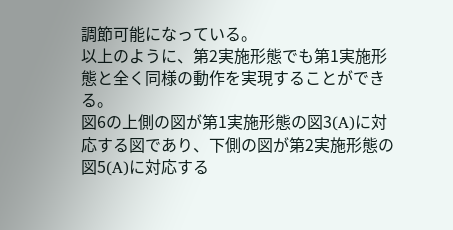調節可能になっている。
以上のように、第2実施形態でも第1実施形態と全く同様の動作を実現することができる。
図6の上側の図が第1実施形態の図3(A)に対応する図であり、下側の図が第2実施形態の図5(A)に対応する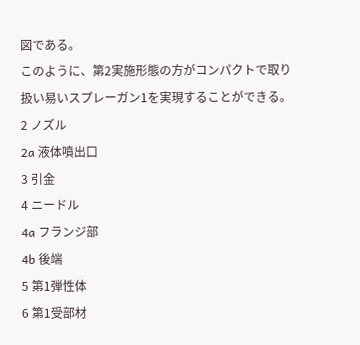図である。
このように、第2実施形態の方がコンパクトで取り扱い易いスプレーガン1を実現することができる。
2 ノズル
2a 液体噴出口
3 引金
4 ニードル
4a フランジ部
4b 後端
5 第1弾性体
6 第1受部材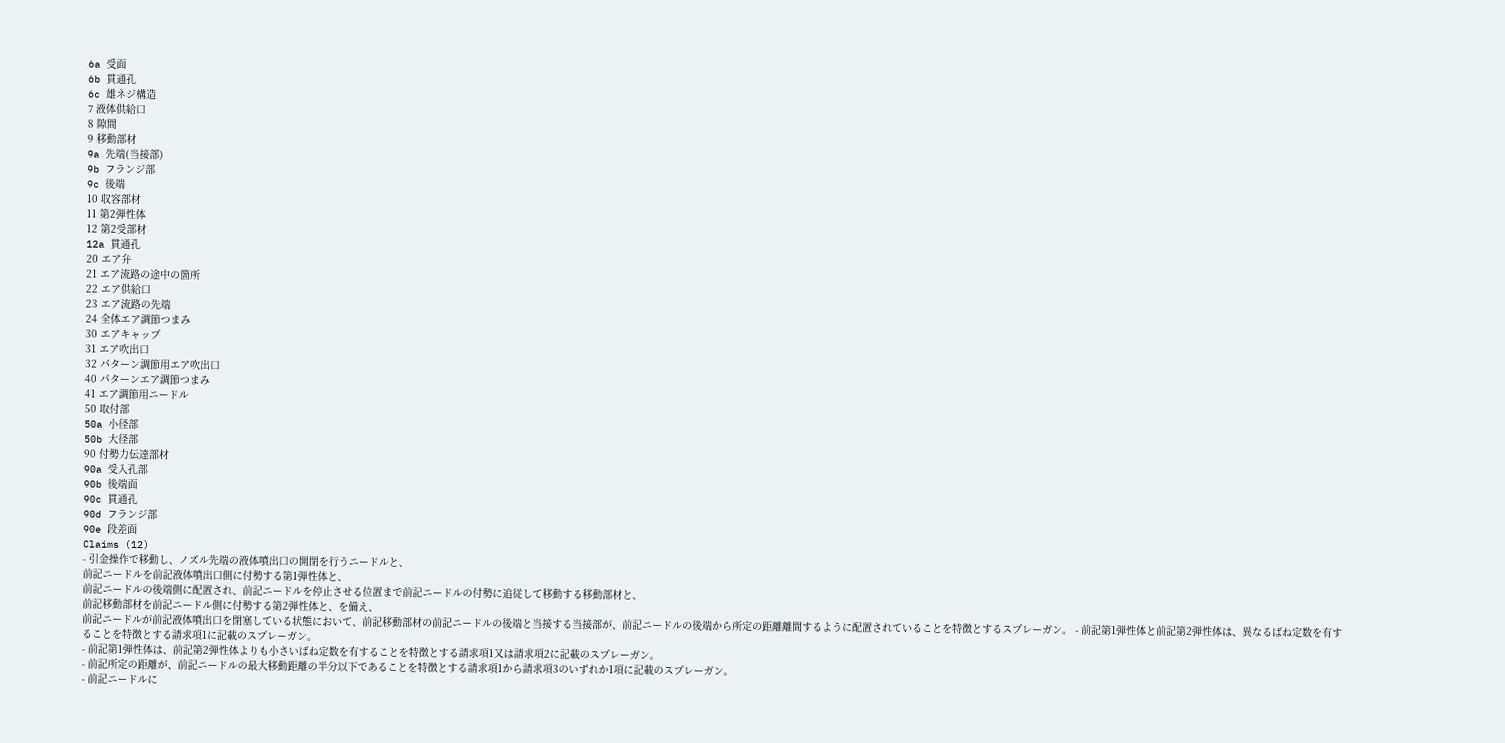6a 受面
6b 貫通孔
6c 雄ネジ構造
7 液体供給口
8 隙間
9 移動部材
9a 先端(当接部)
9b フランジ部
9c 後端
10 収容部材
11 第2弾性体
12 第2受部材
12a 貫通孔
20 エア弁
21 エア流路の途中の箇所
22 エア供給口
23 エア流路の先端
24 全体エア調節つまみ
30 エアキャップ
31 エア吹出口
32 パターン調節用エア吹出口
40 パターンエア調節つまみ
41 エア調節用ニードル
50 取付部
50a 小径部
50b 大径部
90 付勢力伝達部材
90a 受入孔部
90b 後端面
90c 貫通孔
90d フランジ部
90e 段差面
Claims (12)
- 引金操作で移動し、ノズル先端の液体噴出口の開閉を行うニードルと、
前記ニードルを前記液体噴出口側に付勢する第1弾性体と、
前記ニードルの後端側に配置され、前記ニードルを停止させる位置まで前記ニードルの付勢に追従して移動する移動部材と、
前記移動部材を前記ニードル側に付勢する第2弾性体と、を備え、
前記ニードルが前記液体噴出口を閉塞している状態において、前記移動部材の前記ニードルの後端と当接する当接部が、前記ニードルの後端から所定の距離離間するように配置されていることを特徴とするスプレーガン。 - 前記第1弾性体と前記第2弾性体は、異なるばね定数を有することを特徴とする請求項1に記載のスプレーガン。
- 前記第1弾性体は、前記第2弾性体よりも小さいばね定数を有することを特徴とする請求項1又は請求項2に記載のスプレーガン。
- 前記所定の距離が、前記ニードルの最大移動距離の半分以下であることを特徴とする請求項1から請求項3のいずれか1項に記載のスプレーガン。
- 前記ニードルに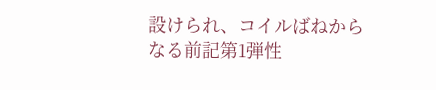設けられ、コイルばねからなる前記第1弾性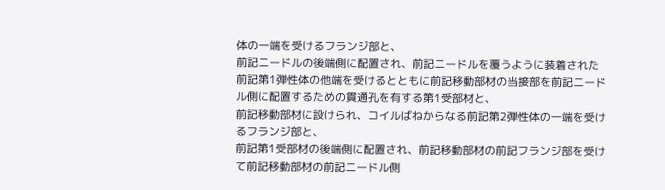体の一端を受けるフランジ部と、
前記ニードルの後端側に配置され、前記ニードルを覆うように装着された前記第1弾性体の他端を受けるとともに前記移動部材の当接部を前記ニードル側に配置するための貫通孔を有する第1受部材と、
前記移動部材に設けられ、コイルばねからなる前記第2弾性体の一端を受けるフランジ部と、
前記第1受部材の後端側に配置され、前記移動部材の前記フランジ部を受けて前記移動部材の前記ニードル側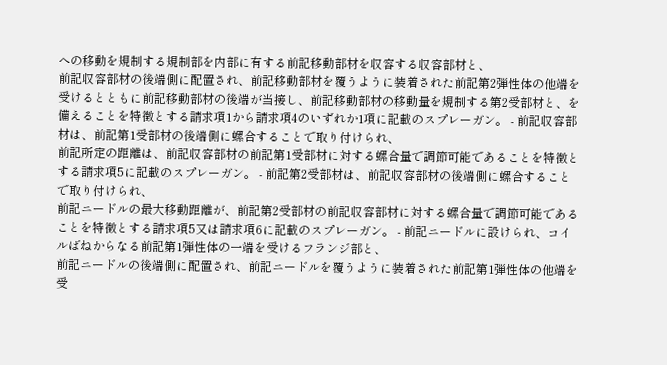への移動を規制する規制部を内部に有する前記移動部材を収容する収容部材と、
前記収容部材の後端側に配置され、前記移動部材を覆うように装着された前記第2弾性体の他端を受けるとともに前記移動部材の後端が当接し、前記移動部材の移動量を規制する第2受部材と、を備えることを特徴とする請求項1から請求項4のいずれか1項に記載のスプレーガン。 - 前記収容部材は、前記第1受部材の後端側に螺合することで取り付けられ、
前記所定の距離は、前記収容部材の前記第1受部材に対する螺合量で調節可能であることを特徴とする請求項5に記載のスプレーガン。 - 前記第2受部材は、前記収容部材の後端側に螺合することで取り付けられ、
前記ニードルの最大移動距離が、前記第2受部材の前記収容部材に対する螺合量で調節可能であることを特徴とする請求項5又は請求項6に記載のスプレーガン。 - 前記ニードルに設けられ、コイルばねからなる前記第1弾性体の一端を受けるフランジ部と、
前記ニードルの後端側に配置され、前記ニードルを覆うように装着された前記第1弾性体の他端を受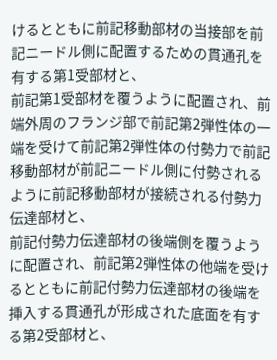けるとともに前記移動部材の当接部を前記ニードル側に配置するための貫通孔を有する第1受部材と、
前記第1受部材を覆うように配置され、前端外周のフランジ部で前記第2弾性体の一端を受けて前記第2弾性体の付勢力で前記移動部材が前記ニードル側に付勢されるように前記移動部材が接続される付勢力伝達部材と、
前記付勢力伝達部材の後端側を覆うように配置され、前記第2弾性体の他端を受けるとともに前記付勢力伝達部材の後端を挿入する貫通孔が形成された底面を有する第2受部材と、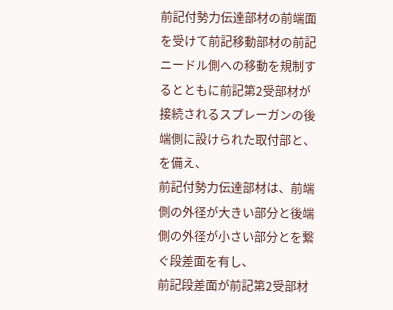前記付勢力伝達部材の前端面を受けて前記移動部材の前記ニードル側への移動を規制するとともに前記第2受部材が接続されるスプレーガンの後端側に設けられた取付部と、を備え、
前記付勢力伝達部材は、前端側の外径が大きい部分と後端側の外径が小さい部分とを繋ぐ段差面を有し、
前記段差面が前記第2受部材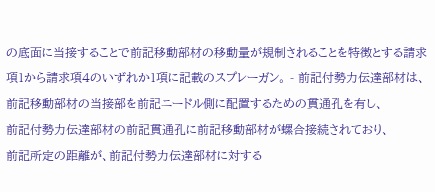の底面に当接することで前記移動部材の移動量が規制されることを特徴とする請求項1から請求項4のいずれか1項に記載のスプレーガン。 - 前記付勢力伝達部材は、前記移動部材の当接部を前記ニードル側に配置するための貫通孔を有し、
前記付勢力伝達部材の前記貫通孔に前記移動部材が螺合接続されており、
前記所定の距離が、前記付勢力伝達部材に対する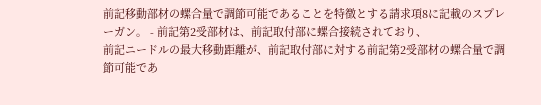前記移動部材の螺合量で調節可能であることを特徴とする請求項8に記載のスプレーガン。 - 前記第2受部材は、前記取付部に螺合接続されており、
前記ニードルの最大移動距離が、前記取付部に対する前記第2受部材の螺合量で調節可能であ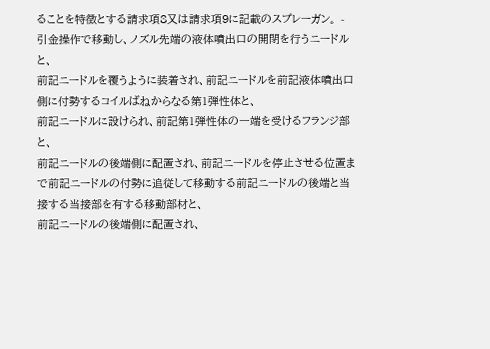ることを特徴とする請求項8又は請求項9に記載のスプレーガン。 - 引金操作で移動し、ノズル先端の液体噴出口の開閉を行うニードルと、
前記ニードルを覆うように装着され、前記ニードルを前記液体噴出口側に付勢するコイルばねからなる第1弾性体と、
前記ニードルに設けられ、前記第1弾性体の一端を受けるフランジ部と、
前記ニードルの後端側に配置され、前記ニードルを停止させる位置まで前記ニードルの付勢に追従して移動する前記ニードルの後端と当接する当接部を有する移動部材と、
前記ニードルの後端側に配置され、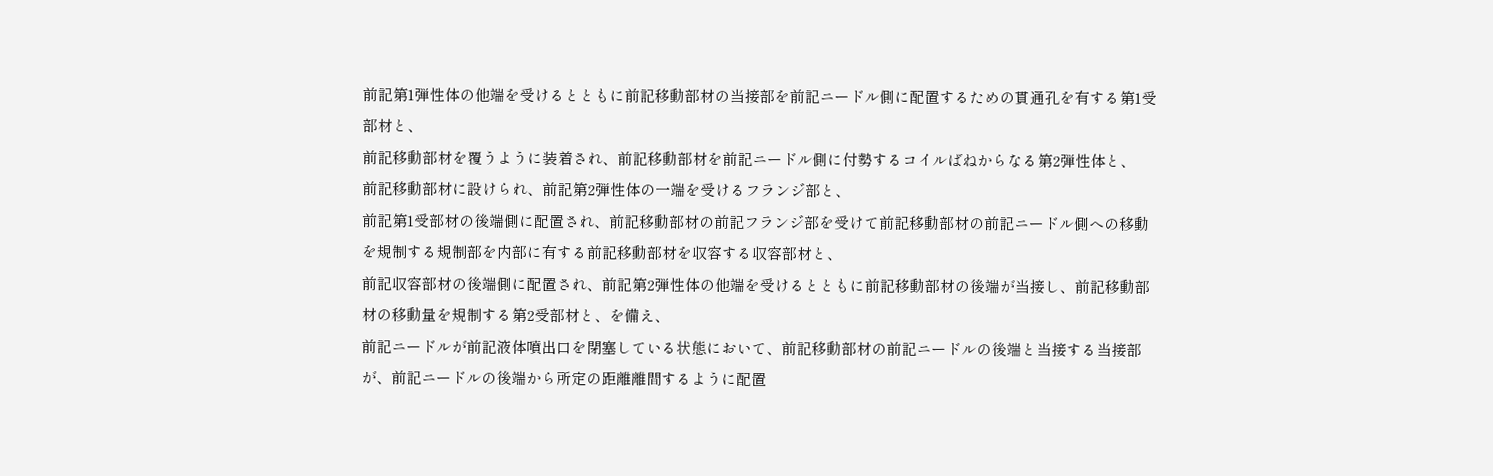前記第1弾性体の他端を受けるとともに前記移動部材の当接部を前記ニードル側に配置するための貫通孔を有する第1受部材と、
前記移動部材を覆うように装着され、前記移動部材を前記ニードル側に付勢するコイルばねからなる第2弾性体と、
前記移動部材に設けられ、前記第2弾性体の一端を受けるフランジ部と、
前記第1受部材の後端側に配置され、前記移動部材の前記フランジ部を受けて前記移動部材の前記ニードル側への移動を規制する規制部を内部に有する前記移動部材を収容する収容部材と、
前記収容部材の後端側に配置され、前記第2弾性体の他端を受けるとともに前記移動部材の後端が当接し、前記移動部材の移動量を規制する第2受部材と、を備え、
前記ニードルが前記液体噴出口を閉塞している状態において、前記移動部材の前記ニードルの後端と当接する当接部が、前記ニードルの後端から所定の距離離間するように配置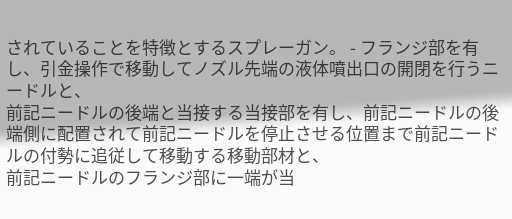されていることを特徴とするスプレーガン。 - フランジ部を有し、引金操作で移動してノズル先端の液体噴出口の開閉を行うニードルと、
前記ニードルの後端と当接する当接部を有し、前記ニードルの後端側に配置されて前記ニードルを停止させる位置まで前記ニードルの付勢に追従して移動する移動部材と、
前記ニードルのフランジ部に一端が当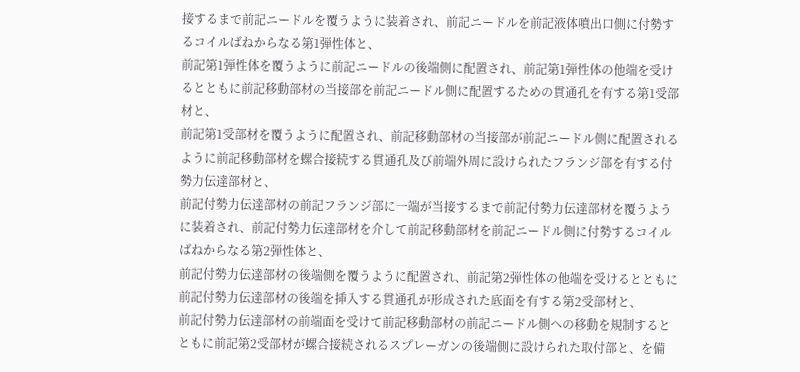接するまで前記ニードルを覆うように装着され、前記ニードルを前記液体噴出口側に付勢するコイルばねからなる第1弾性体と、
前記第1弾性体を覆うように前記ニードルの後端側に配置され、前記第1弾性体の他端を受けるとともに前記移動部材の当接部を前記ニードル側に配置するための貫通孔を有する第1受部材と、
前記第1受部材を覆うように配置され、前記移動部材の当接部が前記ニードル側に配置されるように前記移動部材を螺合接続する貫通孔及び前端外周に設けられたフランジ部を有する付勢力伝達部材と、
前記付勢力伝達部材の前記フランジ部に一端が当接するまで前記付勢力伝達部材を覆うように装着され、前記付勢力伝達部材を介して前記移動部材を前記ニードル側に付勢するコイルばねからなる第2弾性体と、
前記付勢力伝達部材の後端側を覆うように配置され、前記第2弾性体の他端を受けるとともに前記付勢力伝達部材の後端を挿入する貫通孔が形成された底面を有する第2受部材と、
前記付勢力伝達部材の前端面を受けて前記移動部材の前記ニードル側への移動を規制するとともに前記第2受部材が螺合接続されるスプレーガンの後端側に設けられた取付部と、を備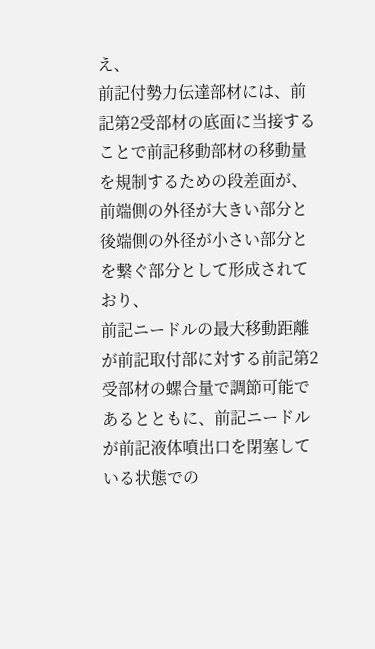え、
前記付勢力伝達部材には、前記第2受部材の底面に当接することで前記移動部材の移動量を規制するための段差面が、前端側の外径が大きい部分と後端側の外径が小さい部分とを繋ぐ部分として形成されており、
前記ニードルの最大移動距離が前記取付部に対する前記第2受部材の螺合量で調節可能であるとともに、前記ニードルが前記液体噴出口を閉塞している状態での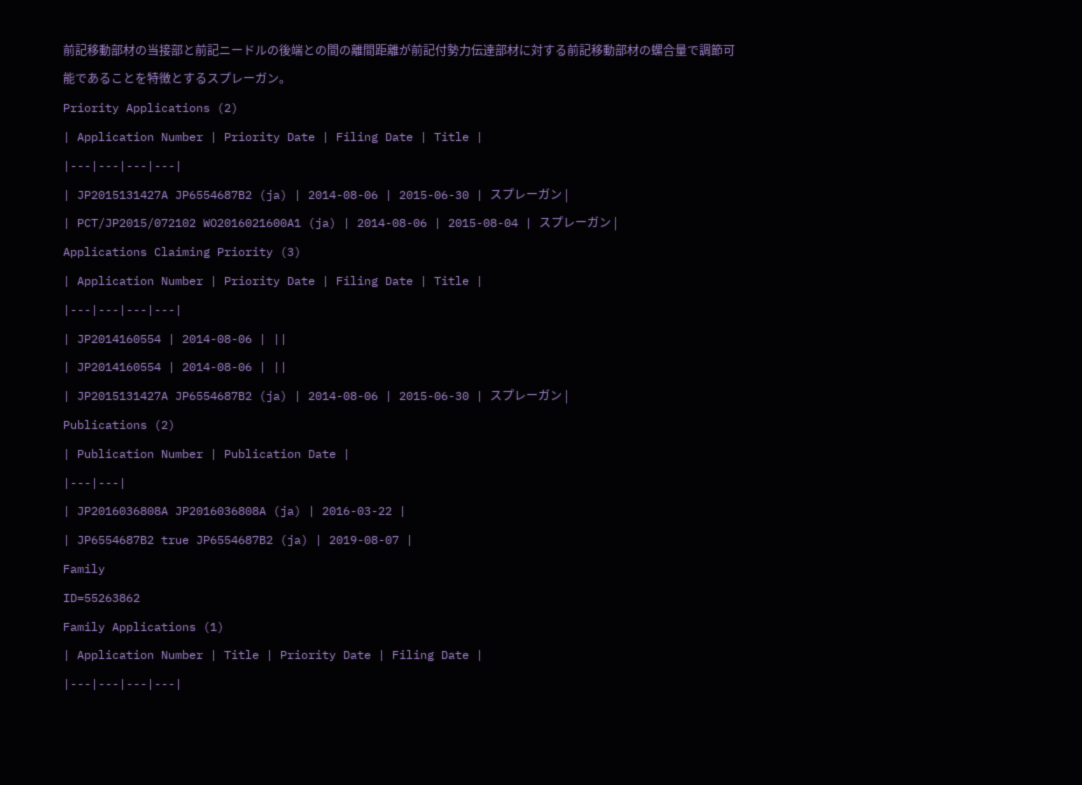前記移動部材の当接部と前記ニードルの後端との間の離間距離が前記付勢力伝達部材に対する前記移動部材の螺合量で調節可能であることを特徴とするスプレーガン。
Priority Applications (2)
| Application Number | Priority Date | Filing Date | Title |
|---|---|---|---|
| JP2015131427A JP6554687B2 (ja) | 2014-08-06 | 2015-06-30 | スプレーガン |
| PCT/JP2015/072102 WO2016021600A1 (ja) | 2014-08-06 | 2015-08-04 | スプレーガン |
Applications Claiming Priority (3)
| Application Number | Priority Date | Filing Date | Title |
|---|---|---|---|
| JP2014160554 | 2014-08-06 | ||
| JP2014160554 | 2014-08-06 | ||
| JP2015131427A JP6554687B2 (ja) | 2014-08-06 | 2015-06-30 | スプレーガン |
Publications (2)
| Publication Number | Publication Date |
|---|---|
| JP2016036808A JP2016036808A (ja) | 2016-03-22 |
| JP6554687B2 true JP6554687B2 (ja) | 2019-08-07 |
Family
ID=55263862
Family Applications (1)
| Application Number | Title | Priority Date | Filing Date |
|---|---|---|---|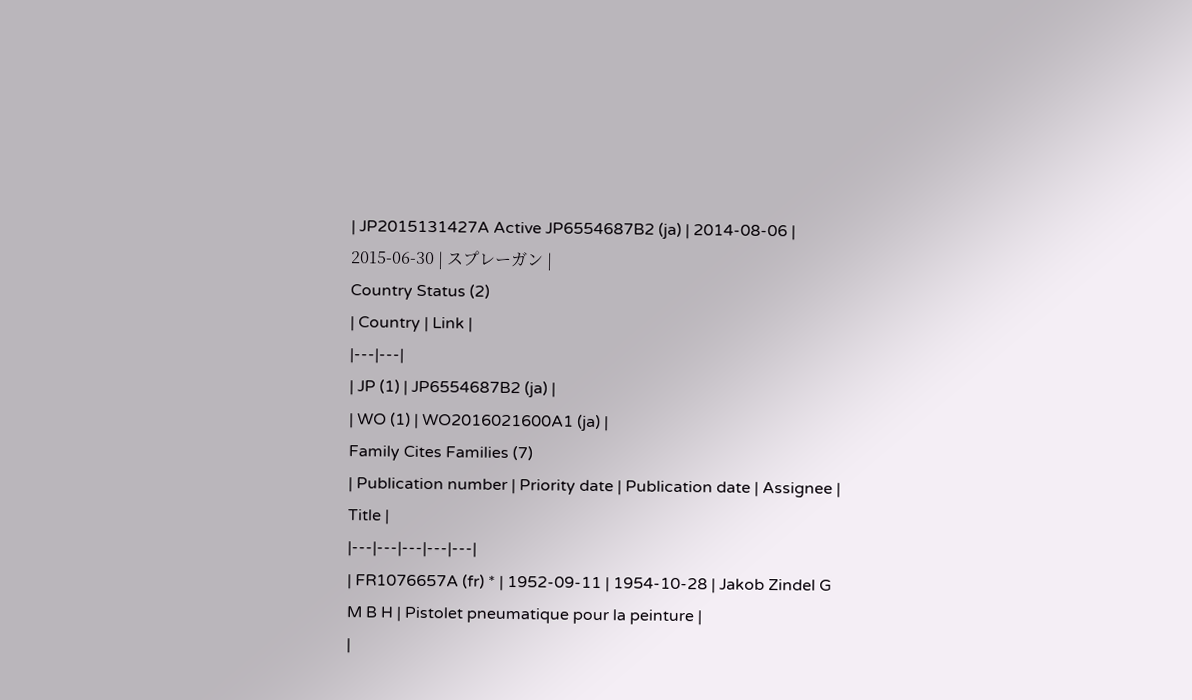| JP2015131427A Active JP6554687B2 (ja) | 2014-08-06 | 2015-06-30 | スプレーガン |
Country Status (2)
| Country | Link |
|---|---|
| JP (1) | JP6554687B2 (ja) |
| WO (1) | WO2016021600A1 (ja) |
Family Cites Families (7)
| Publication number | Priority date | Publication date | Assignee | Title |
|---|---|---|---|---|
| FR1076657A (fr) * | 1952-09-11 | 1954-10-28 | Jakob Zindel G M B H | Pistolet pneumatique pour la peinture |
|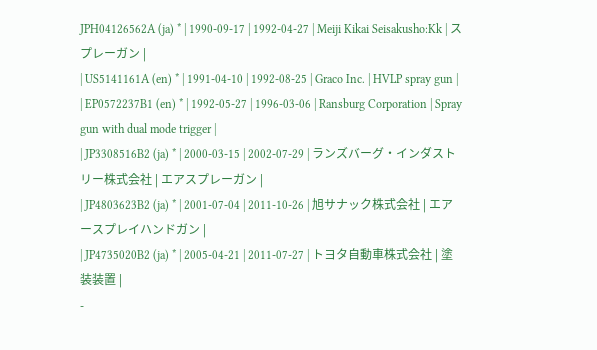JPH04126562A (ja) * | 1990-09-17 | 1992-04-27 | Meiji Kikai Seisakusho:Kk | スプレーガン |
| US5141161A (en) * | 1991-04-10 | 1992-08-25 | Graco Inc. | HVLP spray gun |
| EP0572237B1 (en) * | 1992-05-27 | 1996-03-06 | Ransburg Corporation | Spray gun with dual mode trigger |
| JP3308516B2 (ja) * | 2000-03-15 | 2002-07-29 | ランズバーグ・インダストリー株式会社 | エアスプレーガン |
| JP4803623B2 (ja) * | 2001-07-04 | 2011-10-26 | 旭サナック株式会社 | エアースプレイハンドガン |
| JP4735020B2 (ja) * | 2005-04-21 | 2011-07-27 | トヨタ自動車株式会社 | 塗装装置 |
-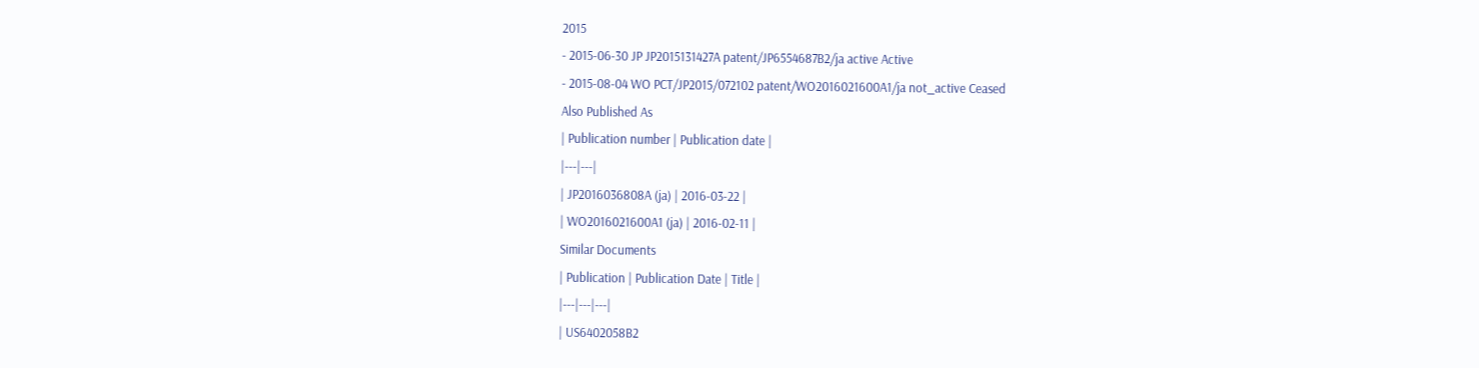2015
- 2015-06-30 JP JP2015131427A patent/JP6554687B2/ja active Active
- 2015-08-04 WO PCT/JP2015/072102 patent/WO2016021600A1/ja not_active Ceased
Also Published As
| Publication number | Publication date |
|---|---|
| JP2016036808A (ja) | 2016-03-22 |
| WO2016021600A1 (ja) | 2016-02-11 |
Similar Documents
| Publication | Publication Date | Title |
|---|---|---|
| US6402058B2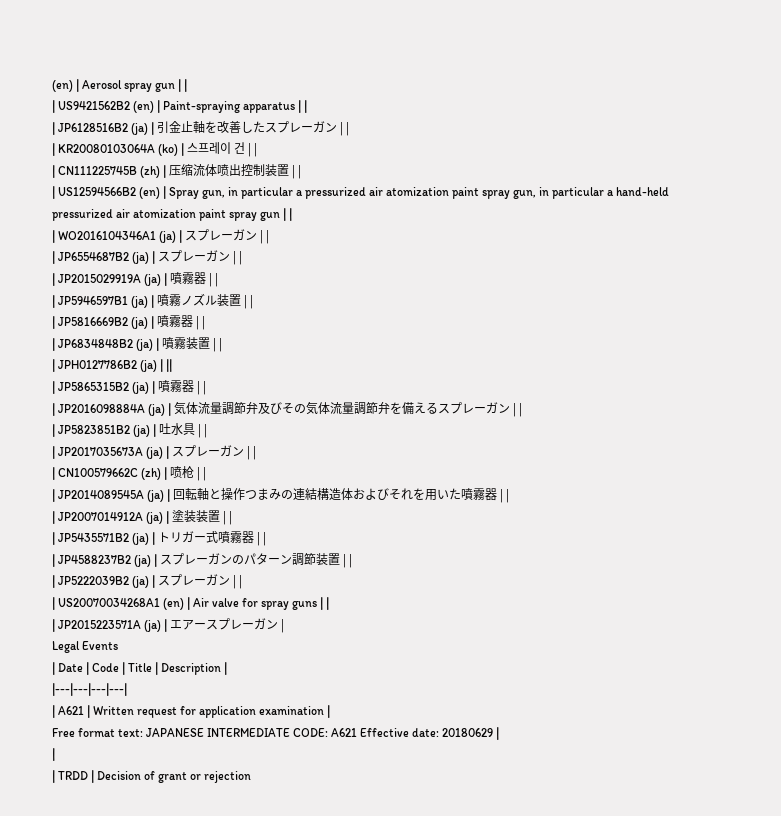(en) | Aerosol spray gun | |
| US9421562B2 (en) | Paint-spraying apparatus | |
| JP6128516B2 (ja) | 引金止軸を改善したスプレーガン | |
| KR20080103064A (ko) | 스프레이 건 | |
| CN111225745B (zh) | 压缩流体喷出控制装置 | |
| US12594566B2 (en) | Spray gun, in particular a pressurized air atomization paint spray gun, in particular a hand-held pressurized air atomization paint spray gun | |
| WO2016104346A1 (ja) | スプレーガン | |
| JP6554687B2 (ja) | スプレーガン | |
| JP2015029919A (ja) | 噴霧器 | |
| JP5946597B1 (ja) | 噴霧ノズル装置 | |
| JP5816669B2 (ja) | 噴霧器 | |
| JP6834848B2 (ja) | 噴霧装置 | |
| JPH0127786B2 (ja) | ||
| JP5865315B2 (ja) | 噴霧器 | |
| JP2016098884A (ja) | 気体流量調節弁及びその気体流量調節弁を備えるスプレーガン | |
| JP5823851B2 (ja) | 吐水具 | |
| JP2017035673A (ja) | スプレーガン | |
| CN100579662C (zh) | 喷枪 | |
| JP2014089545A (ja) | 回転軸と操作つまみの連結構造体およびそれを用いた噴霧器 | |
| JP2007014912A (ja) | 塗装装置 | |
| JP5435571B2 (ja) | トリガー式噴霧器 | |
| JP4588237B2 (ja) | スプレーガンのパターン調節装置 | |
| JP5222039B2 (ja) | スプレーガン | |
| US20070034268A1 (en) | Air valve for spray guns | |
| JP2015223571A (ja) | エアースプレーガン |
Legal Events
| Date | Code | Title | Description |
|---|---|---|---|
| A621 | Written request for application examination |
Free format text: JAPANESE INTERMEDIATE CODE: A621 Effective date: 20180629 |
|
| TRDD | Decision of grant or rejection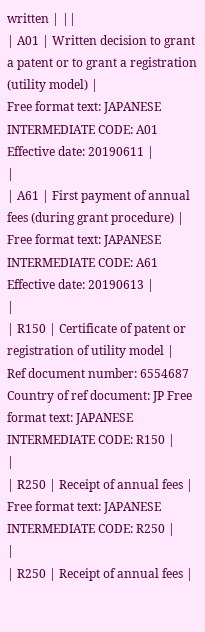written | ||
| A01 | Written decision to grant a patent or to grant a registration (utility model) |
Free format text: JAPANESE INTERMEDIATE CODE: A01 Effective date: 20190611 |
|
| A61 | First payment of annual fees (during grant procedure) |
Free format text: JAPANESE INTERMEDIATE CODE: A61 Effective date: 20190613 |
|
| R150 | Certificate of patent or registration of utility model |
Ref document number: 6554687 Country of ref document: JP Free format text: JAPANESE INTERMEDIATE CODE: R150 |
|
| R250 | Receipt of annual fees |
Free format text: JAPANESE INTERMEDIATE CODE: R250 |
|
| R250 | Receipt of annual fees |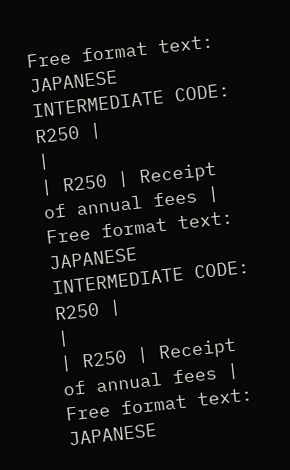Free format text: JAPANESE INTERMEDIATE CODE: R250 |
|
| R250 | Receipt of annual fees |
Free format text: JAPANESE INTERMEDIATE CODE: R250 |
|
| R250 | Receipt of annual fees |
Free format text: JAPANESE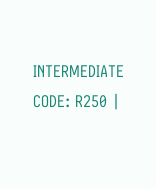INTERMEDIATE CODE: R250 |